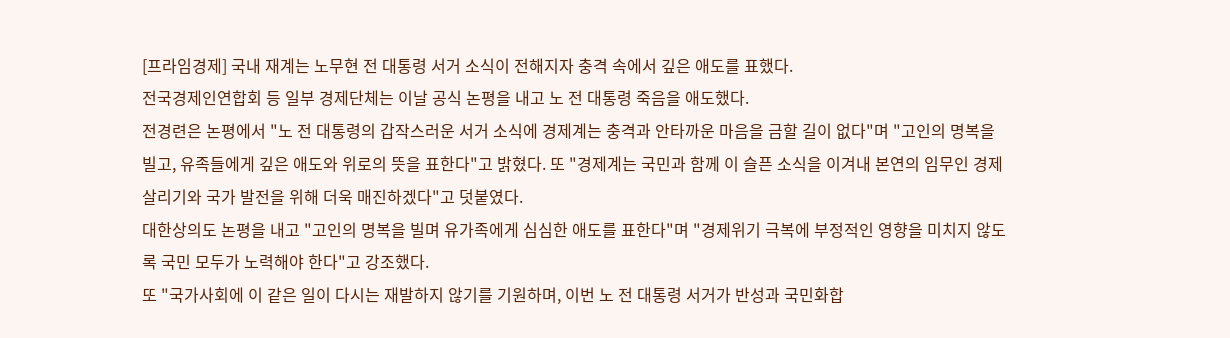[프라임경제] 국내 재계는 노무현 전 대통령 서거 소식이 전해지자 충격 속에서 깊은 애도를 표했다.
전국경제인연합회 등 일부 경제단체는 이날 공식 논평을 내고 노 전 대통령 죽음을 애도했다.
전경련은 논평에서 "노 전 대통령의 갑작스러운 서거 소식에 경제계는 충격과 안타까운 마음을 금할 길이 없다"며 "고인의 명복을 빌고, 유족들에게 깊은 애도와 위로의 뜻을 표한다"고 밝혔다. 또 "경제계는 국민과 함께 이 슬픈 소식을 이겨내 본연의 임무인 경제 살리기와 국가 발전을 위해 더욱 매진하겠다"고 덧붙였다.
대한상의도 논평을 내고 "고인의 명복을 빌며 유가족에게 심심한 애도를 표한다"며 "경제위기 극복에 부정적인 영향을 미치지 않도록 국민 모두가 노력해야 한다"고 강조했다.
또 "국가사회에 이 같은 일이 다시는 재발하지 않기를 기원하며, 이번 노 전 대통령 서거가 반성과 국민화합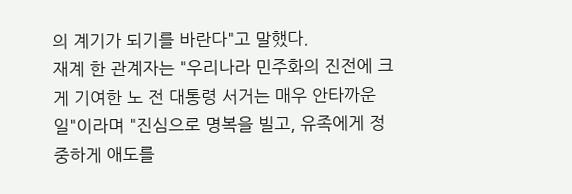의 계기가 되기를 바란다"고 말했다.
재계 한 관계자는 "우리나라 민주화의 진전에 크게 기여한 노 전 대통령 서거는 매우 안타까운 일"이라며 "진심으로 명복을 빌고, 유족에게 정중하게 애도를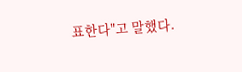표한다"고 말했다.